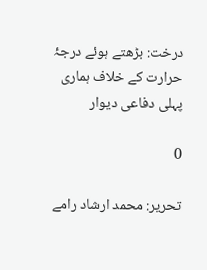درخت: بڑھتے ہوئے درجۂ حرارت کے خلاف ہماری پہلی دفاعی دیوار

0

تحریر: محمد ارشاد رامے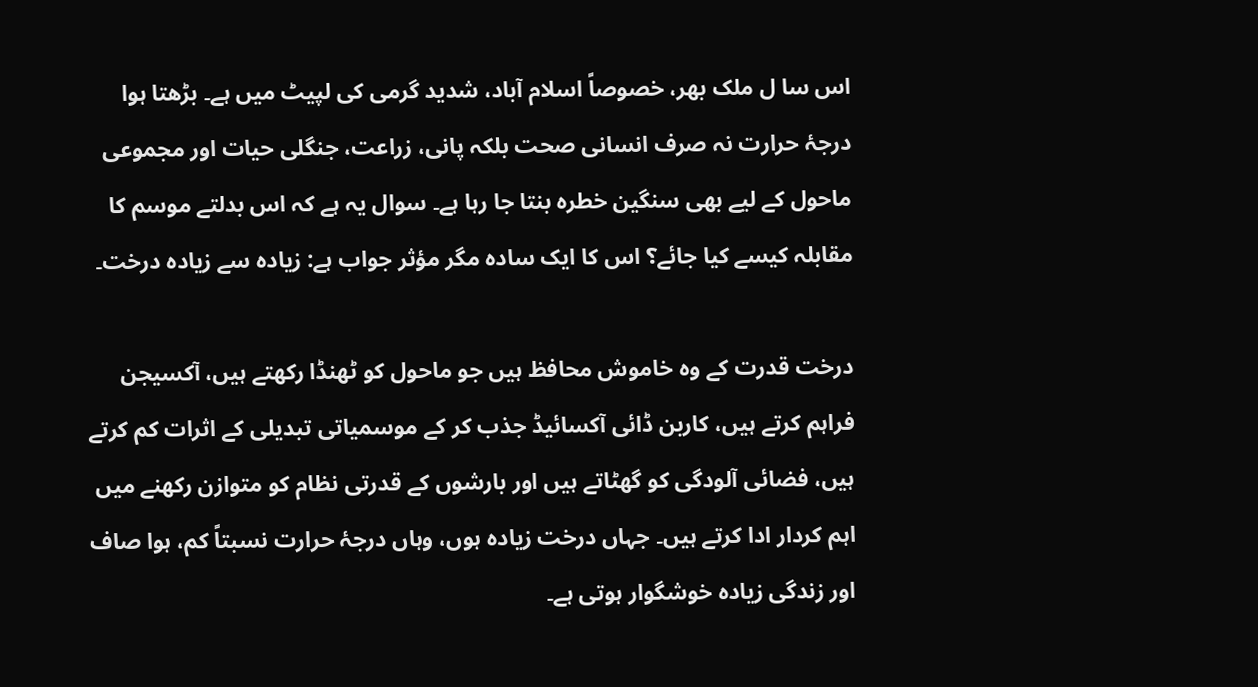اس سا ل ملک بھر، خصوصاً اسلام آباد، شدید گرمی کی لپیٹ میں ہے۔ بڑھتا ہوا درجۂ حرارت نہ صرف انسانی صحت بلکہ پانی، زراعت، جنگلی حیات اور مجموعی ماحول کے لیے بھی سنگین خطرہ بنتا جا رہا ہے۔ سوال یہ ہے کہ اس بدلتے موسم کا مقابلہ کیسے کیا جائے؟ اس کا ایک سادہ مگر مؤثر جواب ہے: زیادہ سے زیادہ درخت۔

درخت قدرت کے وہ خاموش محافظ ہیں جو ماحول کو ٹھنڈا رکھتے ہیں، آکسیجن فراہم کرتے ہیں، کاربن ڈائی آکسائیڈ جذب کر کے موسمیاتی تبدیلی کے اثرات کم کرتے ہیں، فضائی آلودگی کو گھٹاتے ہیں اور بارشوں کے قدرتی نظام کو متوازن رکھنے میں اہم کردار ادا کرتے ہیں۔ جہاں درخت زیادہ ہوں، وہاں درجۂ حرارت نسبتاً کم، ہوا صاف اور زندگی زیادہ خوشگوار ہوتی ہے۔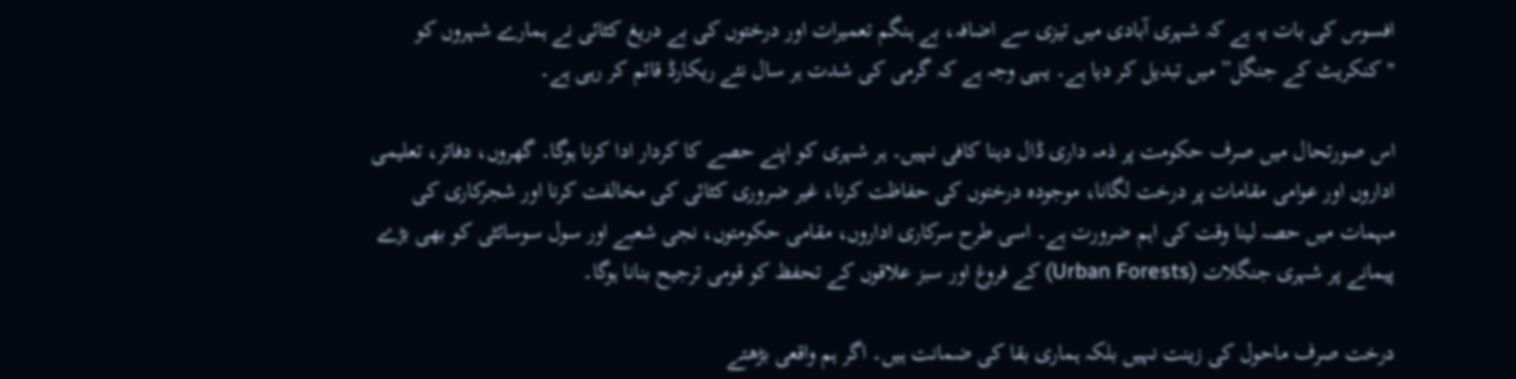افسوس کی بات یہ ہے کہ شہری آبادی میں تیزی سے اضافہ، بے ہنگم تعمیرات اور درختوں کی بے دریغ کٹائی نے ہمارے شہروں کو "کنکریٹ کے جنگل” میں تبدیل کر دیا ہے۔ یہی وجہ ہے کہ گرمی کی شدت ہر سال نئے ریکارڈ قائم کر رہی ہے۔

اس صورتحال میں صرف حکومت پر ذمہ داری ڈال دینا کافی نہیں۔ ہر شہری کو اپنے حصے کا کردار ادا کرنا ہوگا۔ گھروں، دفاتر، تعلیمی اداروں اور عوامی مقامات پر درخت لگانا، موجودہ درختوں کی حفاظت کرنا، غیر ضروری کٹائی کی مخالفت کرنا اور شجرکاری کی مہمات میں حصہ لینا وقت کی اہم ضرورت ہے۔ اسی طرح سرکاری اداروں، مقامی حکومتوں، نجی شعبے اور سول سوسائٹی کو بھی بڑے پیمانے پر شہری جنگلات (Urban Forests) کے فروغ اور سبز علاقوں کے تحفظ کو قومی ترجیح بنانا ہوگا۔

درخت صرف ماحول کی زینت نہیں بلکہ ہماری بقا کی ضمانت ہیں۔ اگر ہم واقعی بڑھتے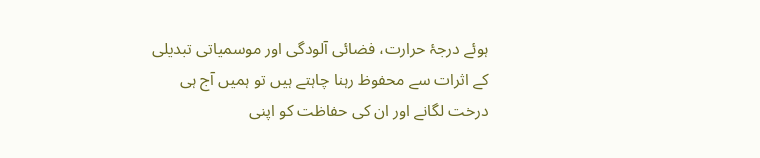ہوئے درجۂ حرارت، فضائی آلودگی اور موسمیاتی تبدیلی کے اثرات سے محفوظ رہنا چاہتے ہیں تو ہمیں آج ہی درخت لگانے اور ان کی حفاظت کو اپنی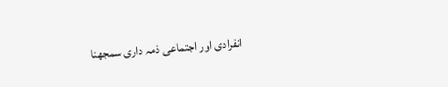انفرادی اور اجتماعی ذمہ داری سمجھنا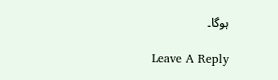ہوگا۔

Leave A Reply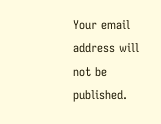Your email address will not be published.